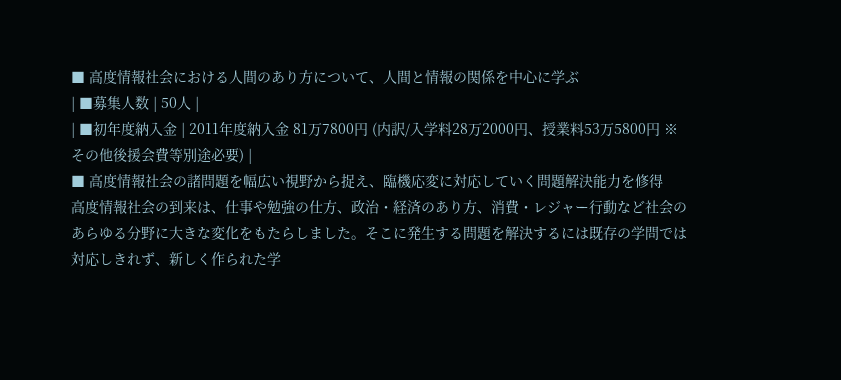■ 高度情報社会における人間のあり方について、人間と情報の関係を中心に学ぶ
| ■募集人数 | 50人 |
| ■初年度納入金 | 2011年度納入金 81万7800円 (内訳/入学料28万2000円、授業料53万5800円 ※その他後援会費等別途必要) |
■ 高度情報社会の諸問題を幅広い視野から捉え、臨機応変に対応していく問題解決能力を修得
高度情報社会の到来は、仕事や勉強の仕方、政治・経済のあり方、消費・レジャー行動など社会のあらゆる分野に大きな変化をもたらしました。そこに発生する問題を解決するには既存の学問では対応しきれず、新しく作られた学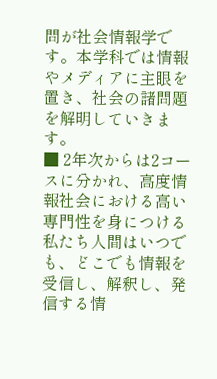問が社会情報学です。本学科では情報やメディアに主眼を置き、社会の諸問題を解明していきます。
■ 2年次からは2コースに分かれ、高度情報社会における高い専門性を身につける
私たち人間はいつでも、どこでも情報を受信し、解釈し、発信する情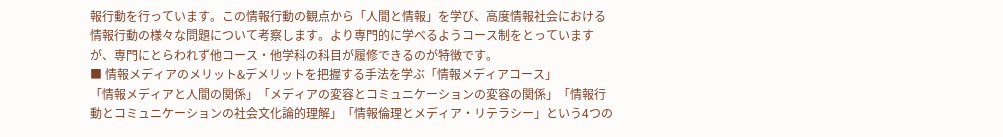報行動を行っています。この情報行動の観点から「人間と情報」を学び、高度情報社会における情報行動の様々な問題について考察します。より専門的に学べるようコース制をとっていますが、専門にとらわれず他コース・他学科の科目が履修できるのが特徴です。
■ 情報メディアのメリット&デメリットを把握する手法を学ぶ「情報メディアコース」
「情報メディアと人間の関係」「メディアの変容とコミュニケーションの変容の関係」「情報行動とコミュニケーションの社会文化論的理解」「情報倫理とメディア・リテラシー」という4つの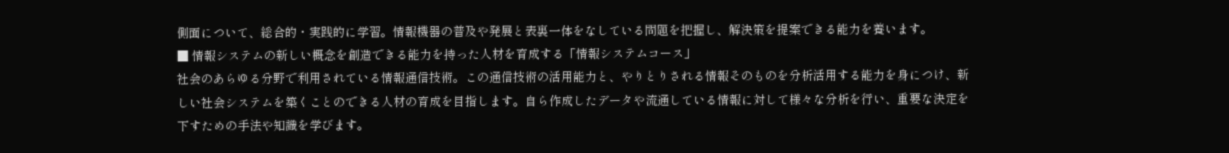側面について、総合的・実践的に学習。情報機器の普及や発展と表裏一体をなしている問題を把握し、解決策を提案できる能力を養います。
■ 情報システムの新しい概念を創造できる能力を持った人材を育成する「情報システムコース」
社会のあらゆる分野で利用されている情報通信技術。この通信技術の活用能力と、やりとりされる情報そのものを分析活用する能力を身につけ、新しい社会システムを築くことのできる人材の育成を目指します。自ら作成したデータや流通している情報に対して様々な分析を行い、重要な決定を下すための手法や知識を学びます。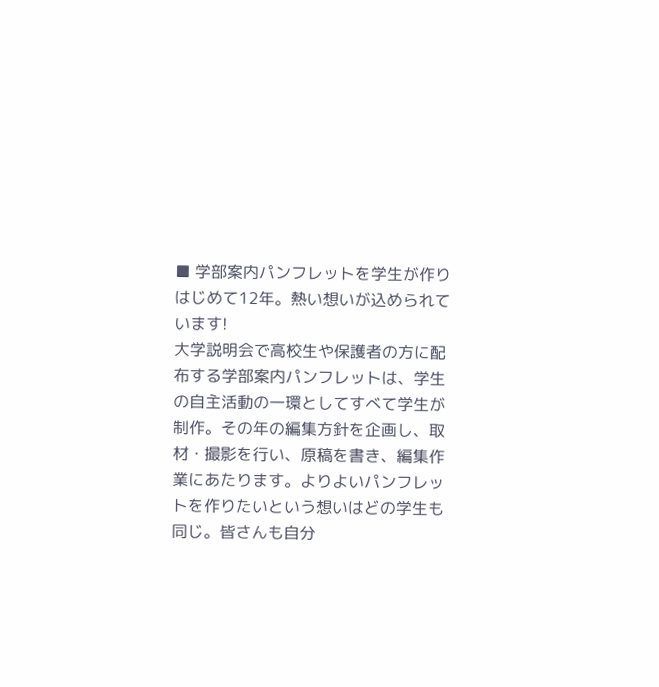■ 学部案内パンフレットを学生が作りはじめて12年。熱い想いが込められています!
大学説明会で高校生や保護者の方に配布する学部案内パンフレットは、学生の自主活動の一環としてすべて学生が制作。その年の編集方針を企画し、取材・撮影を行い、原稿を書き、編集作業にあたります。よりよいパンフレットを作りたいという想いはどの学生も同じ。皆さんも自分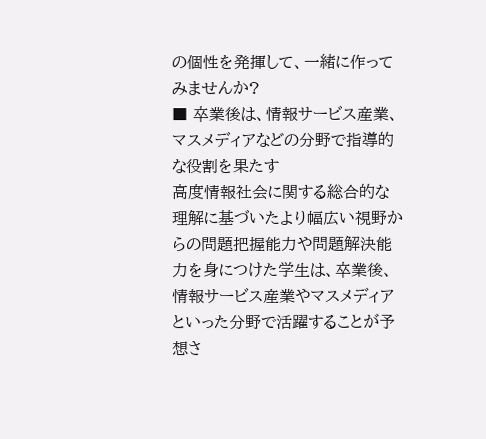の個性を発揮して、一緒に作ってみませんか?
■ 卒業後は、情報サービス産業、マスメディアなどの分野で指導的な役割を果たす
高度情報社会に関する総合的な理解に基づいたより幅広い視野からの問題把握能力や問題解決能力を身につけた学生は、卒業後、情報サービス産業やマスメディアといった分野で活躍することが予想さ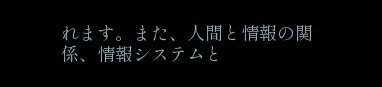れます。また、人間と情報の関係、情報システムと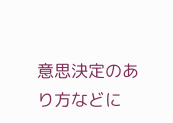意思決定のあり方などに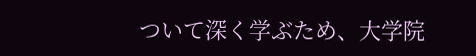ついて深く学ぶため、大学院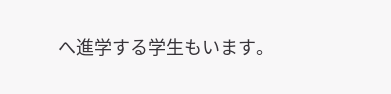へ進学する学生もいます。